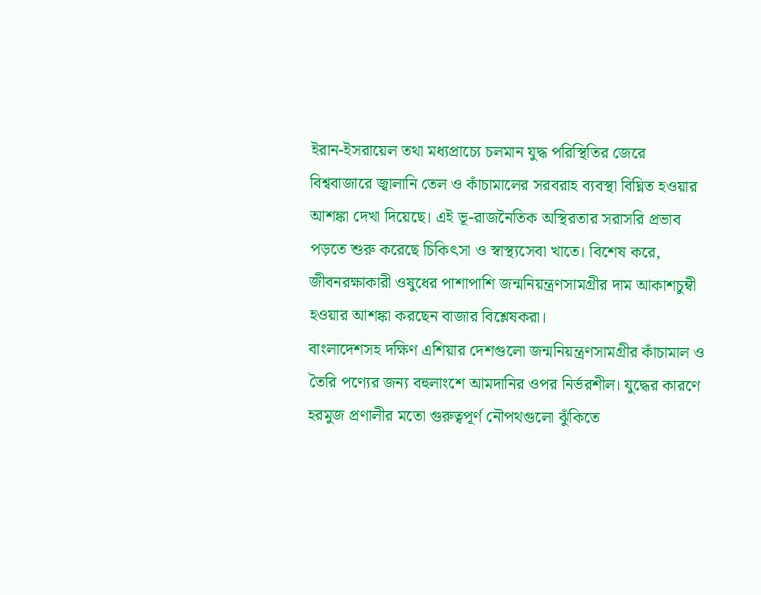ইরান-ইসরায়েল তথা মধ্যপ্রাচ্যে চলমান যুদ্ধ পরিস্থিতির জেরে বিশ্ববাজারে জ্বালানি তেল ও কাঁচামালের সরবরাহ ব্যবস্থা বিঘ্নিত হওয়ার আশঙ্কা দেখা দিয়েছে। এই ভূ-রাজনৈতিক অস্থিরতার সরাসরি প্রভাব পড়তে শুরু করেছে চিকিৎসা ও স্বাস্থ্যসেবা খাতে। বিশেষ করে, জীবনরক্ষাকারী ওষুধের পাশাপাশি জন্মনিয়ন্ত্রণসামগ্রীর দাম আকাশচুম্বী হওয়ার আশঙ্কা করছেন বাজার বিশ্লেষকরা।
বাংলাদেশসহ দক্ষিণ এশিয়ার দেশগুলো জন্মনিয়ন্ত্রণসামগ্রীর কাঁচামাল ও তৈরি পণ্যের জন্য বহুলাংশে আমদানির ওপর নির্ভরশীল। যুদ্ধের কারণে হরমুজ প্রণালীর মতো গুরুত্বপূর্ণ নৌপথগুলো ঝুঁকিতে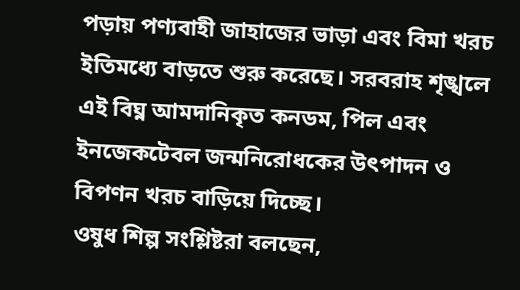পড়ায় পণ্যবাহী জাহাজের ভাড়া এবং বিমা খরচ ইতিমধ্যে বাড়তে শুরু করেছে। সরবরাহ শৃঙ্খলে এই বিঘ্ন আমদানিকৃত কনডম, পিল এবং ইনজেকটেবল জন্মনিরোধকের উৎপাদন ও বিপণন খরচ বাড়িয়ে দিচ্ছে।
ওষুধ শিল্প সংশ্লিষ্টরা বলছেন,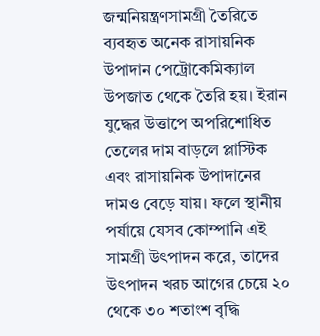জন্মনিয়ন্ত্রণসামগ্রী তৈরিতে ব্যবহৃত অনেক রাসায়নিক উপাদান পেট্রোকেমিক্যাল উপজাত থেকে তৈরি হয়। ইরান যুদ্ধের উত্তাপে অপরিশোধিত তেলের দাম বাড়লে প্লাস্টিক এবং রাসায়নিক উপাদানের দামও বেড়ে যায়। ফলে স্থানীয় পর্যায়ে যেসব কোম্পানি এই সামগ্রী উৎপাদন করে, তাদের উৎপাদন খরচ আগের চেয়ে ২০ থেকে ৩০ শতাংশ বৃদ্ধি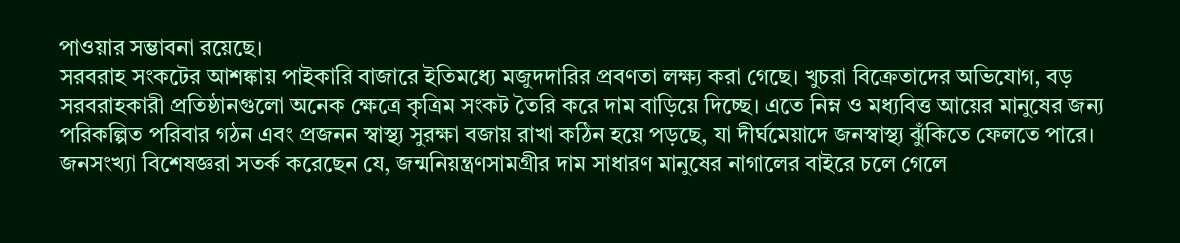পাওয়ার সম্ভাবনা রয়েছে।
সরবরাহ সংকটের আশঙ্কায় পাইকারি বাজারে ইতিমধ্যে মজুদদারির প্রবণতা লক্ষ্য করা গেছে। খুচরা বিক্রেতাদের অভিযোগ, বড় সরবরাহকারী প্রতিষ্ঠানগুলো অনেক ক্ষেত্রে কৃত্রিম সংকট তৈরি করে দাম বাড়িয়ে দিচ্ছে। এতে নিম্ন ও মধ্যবিত্ত আয়ের মানুষের জন্য পরিকল্পিত পরিবার গঠন এবং প্রজনন স্বাস্থ্য সুরক্ষা বজায় রাখা কঠিন হয়ে পড়ছে, যা দীর্ঘমেয়াদে জনস্বাস্থ্য ঝুঁকিতে ফেলতে পারে।
জনসংখ্যা বিশেষজ্ঞরা সতর্ক করেছেন যে, জন্মনিয়ন্ত্রণসামগ্রীর দাম সাধারণ মানুষের নাগালের বাইরে চলে গেলে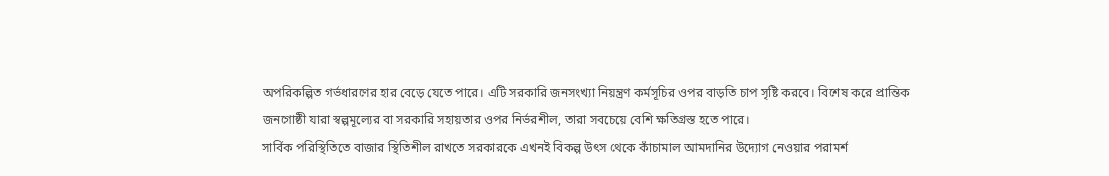অপরিকল্পিত গর্ভধারণের হার বেড়ে যেতে পারে। এটি সরকারি জনসংখ্যা নিয়ন্ত্রণ কর্মসূচির ওপর বাড়তি চাপ সৃষ্টি করবে। বিশেষ করে প্রান্তিক জনগোষ্ঠী যারা স্বল্পমূল্যের বা সরকারি সহায়তার ওপর নির্ভরশীল, তারা সবচেয়ে বেশি ক্ষতিগ্রস্ত হতে পারে।
সার্বিক পরিস্থিতিতে বাজার স্থিতিশীল রাখতে সরকারকে এখনই বিকল্প উৎস থেকে কাঁচামাল আমদানির উদ্যোগ নেওয়ার পরামর্শ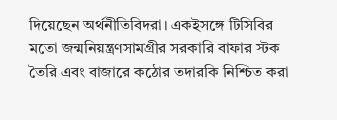দিয়েছেন অর্থনীতিবিদরা। একইসঙ্গে টিসিবির মতো জন্মনিয়ন্ত্রণসামগ্রীর সরকারি বাফার স্টক তৈরি এবং বাজারে কঠোর তদারকি নিশ্চিত করা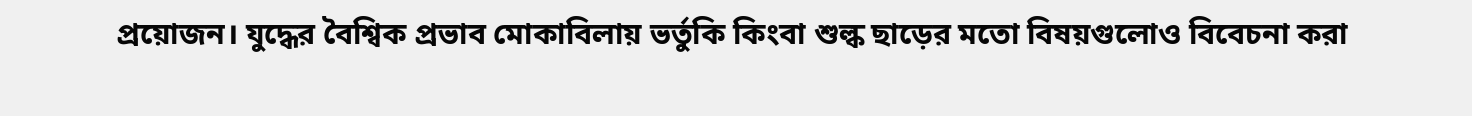প্রয়োজন। যুদ্ধের বৈশ্বিক প্রভাব মোকাবিলায় ভর্তুকি কিংবা শুল্ক ছাড়ের মতো বিষয়গুলোও বিবেচনা করা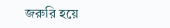জরুরি হয়ে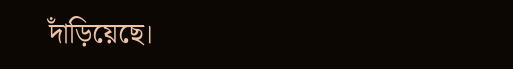দাঁড়িয়েছে।